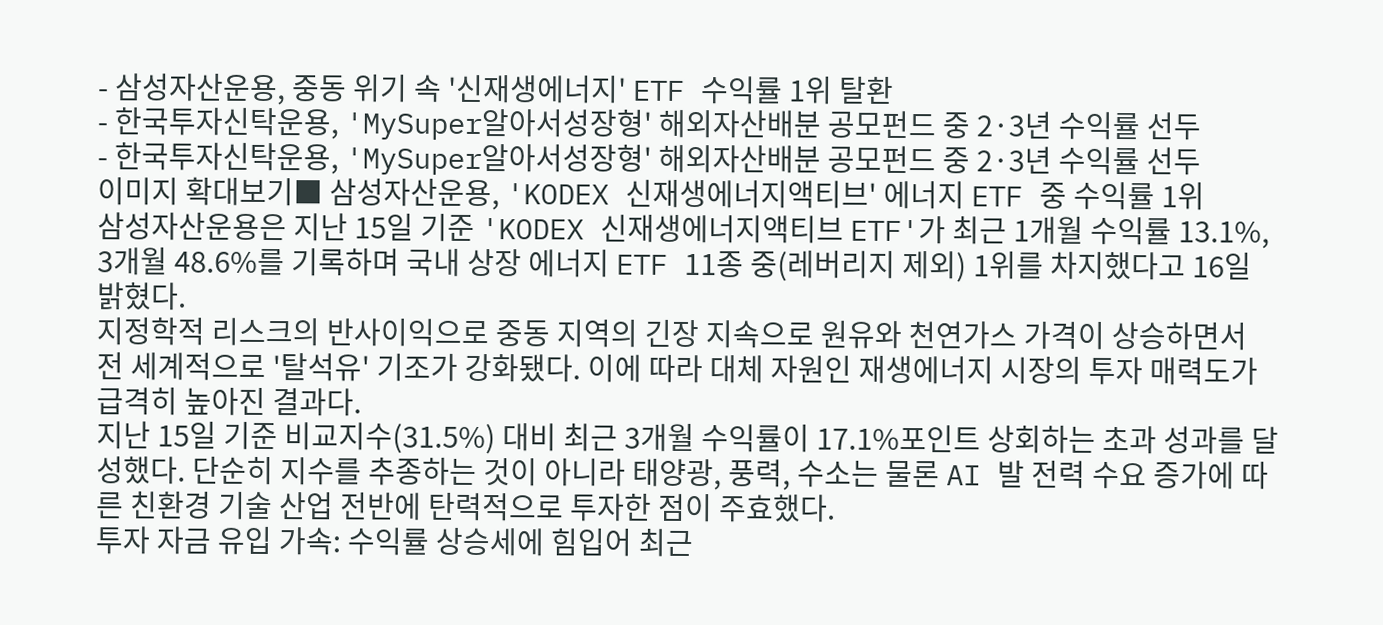- 삼성자산운용, 중동 위기 속 '신재생에너지' ETF 수익률 1위 탈환
- 한국투자신탁운용, 'MySuper알아서성장형' 해외자산배분 공모펀드 중 2·3년 수익률 선두
- 한국투자신탁운용, 'MySuper알아서성장형' 해외자산배분 공모펀드 중 2·3년 수익률 선두
이미지 확대보기■ 삼성자산운용, 'KODEX 신재생에너지액티브' 에너지 ETF 중 수익률 1위
삼성자산운용은 지난 15일 기준 'KODEX 신재생에너지액티브 ETF'가 최근 1개월 수익률 13.1%, 3개월 48.6%를 기록하며 국내 상장 에너지 ETF 11종 중(레버리지 제외) 1위를 차지했다고 16일 밝혔다.
지정학적 리스크의 반사이익으로 중동 지역의 긴장 지속으로 원유와 천연가스 가격이 상승하면서 전 세계적으로 '탈석유' 기조가 강화됐다. 이에 따라 대체 자원인 재생에너지 시장의 투자 매력도가 급격히 높아진 결과다.
지난 15일 기준 비교지수(31.5%) 대비 최근 3개월 수익률이 17.1%포인트 상회하는 초과 성과를 달성했다. 단순히 지수를 추종하는 것이 아니라 태양광, 풍력, 수소는 물론 AI 발 전력 수요 증가에 따른 친환경 기술 산업 전반에 탄력적으로 투자한 점이 주효했다.
투자 자금 유입 가속: 수익률 상승세에 힘입어 최근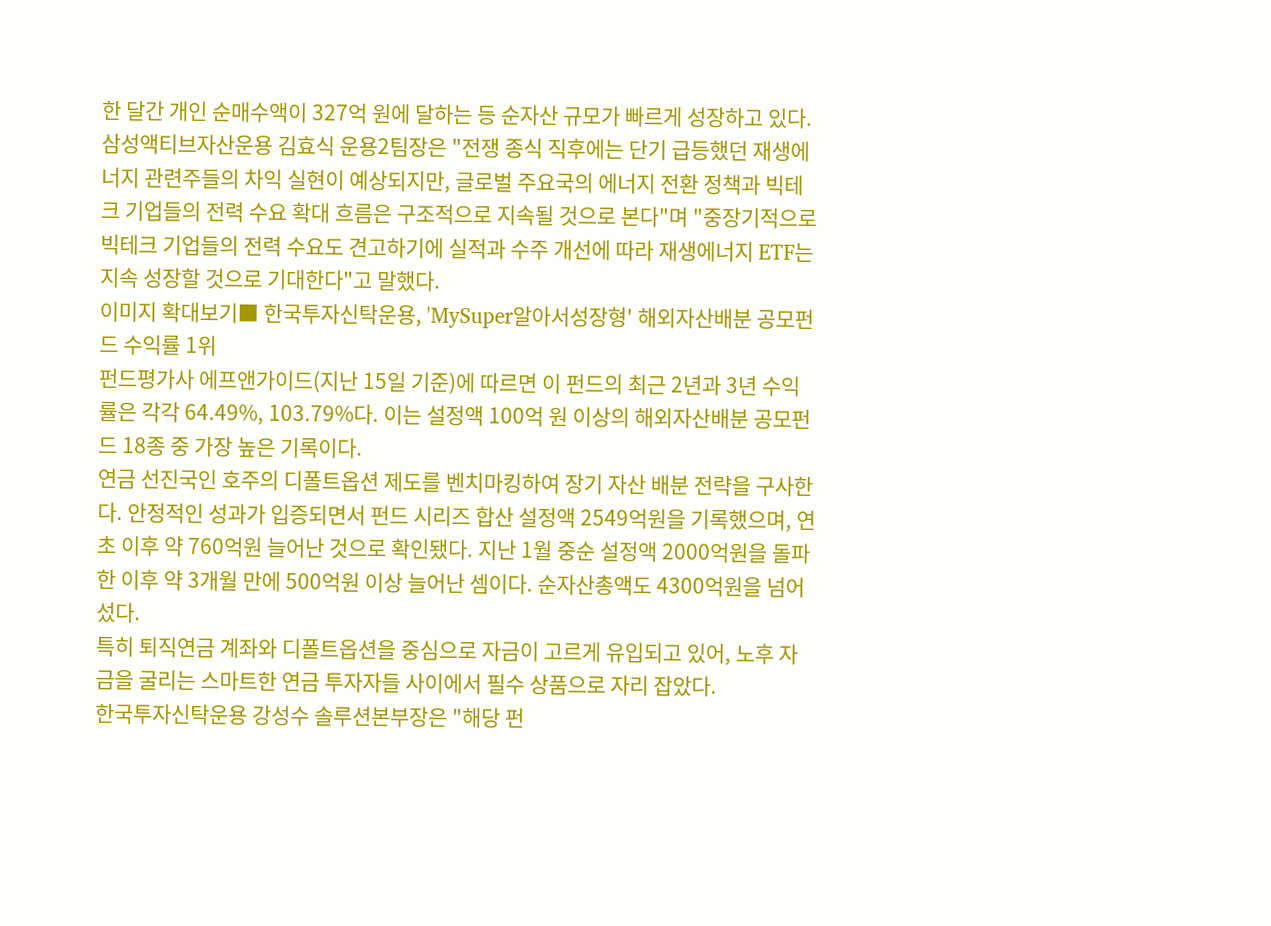한 달간 개인 순매수액이 327억 원에 달하는 등 순자산 규모가 빠르게 성장하고 있다.
삼성액티브자산운용 김효식 운용2팀장은 "전쟁 종식 직후에는 단기 급등했던 재생에너지 관련주들의 차익 실현이 예상되지만, 글로벌 주요국의 에너지 전환 정책과 빅테크 기업들의 전력 수요 확대 흐름은 구조적으로 지속될 것으로 본다"며 "중장기적으로 빅테크 기업들의 전력 수요도 견고하기에 실적과 수주 개선에 따라 재생에너지 ETF는 지속 성장할 것으로 기대한다"고 말했다.
이미지 확대보기■ 한국투자신탁운용, 'MySuper알아서성장형' 해외자산배분 공모펀드 수익률 1위
펀드평가사 에프앤가이드(지난 15일 기준)에 따르면 이 펀드의 최근 2년과 3년 수익률은 각각 64.49%, 103.79%다. 이는 설정액 100억 원 이상의 해외자산배분 공모펀드 18종 중 가장 높은 기록이다.
연금 선진국인 호주의 디폴트옵션 제도를 벤치마킹하여 장기 자산 배분 전략을 구사한다. 안정적인 성과가 입증되면서 펀드 시리즈 합산 설정액 2549억원을 기록했으며, 연초 이후 약 760억원 늘어난 것으로 확인됐다. 지난 1월 중순 설정액 2000억원을 돌파한 이후 약 3개월 만에 500억원 이상 늘어난 셈이다. 순자산총액도 4300억원을 넘어섰다.
특히 퇴직연금 계좌와 디폴트옵션을 중심으로 자금이 고르게 유입되고 있어, 노후 자금을 굴리는 스마트한 연금 투자자들 사이에서 필수 상품으로 자리 잡았다.
한국투자신탁운용 강성수 솔루션본부장은 "해당 펀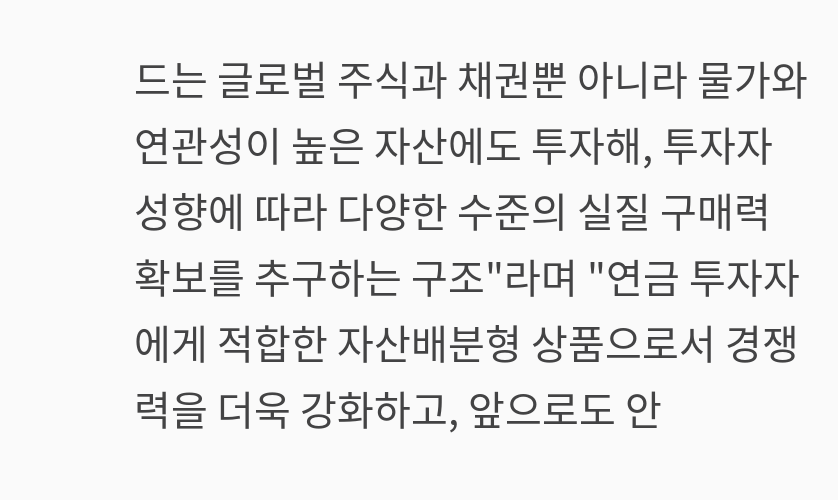드는 글로벌 주식과 채권뿐 아니라 물가와 연관성이 높은 자산에도 투자해, 투자자 성향에 따라 다양한 수준의 실질 구매력 확보를 추구하는 구조"라며 "연금 투자자에게 적합한 자산배분형 상품으로서 경쟁력을 더욱 강화하고, 앞으로도 안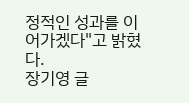정적인 성과를 이어가겠다"고 밝혔다.
장기영 글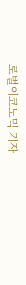로벌이코노믹 기자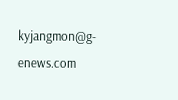kyjangmon@g-enews.com